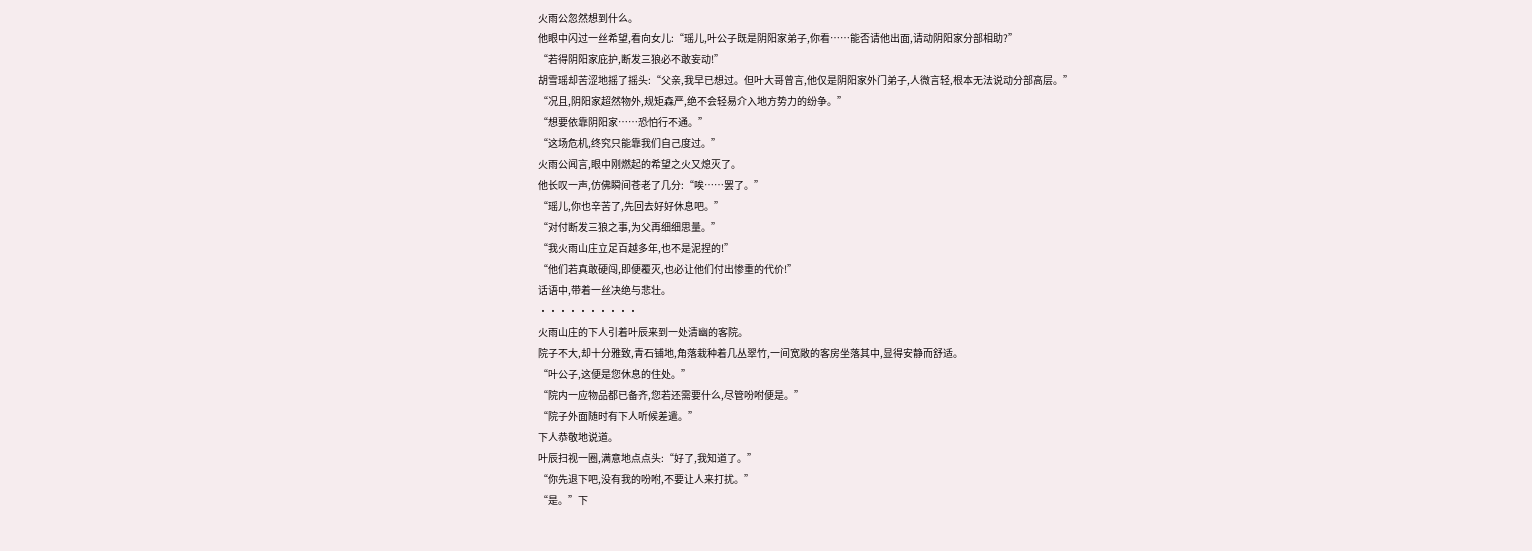火雨公忽然想到什么。
他眼中闪过一丝希望,看向女儿:“瑶儿,叶公子既是阴阳家弟子,你看……能否请他出面,请动阴阳家分部相助?”
“若得阴阳家庇护,断发三狼必不敢妄动!”
胡雪瑶却苦涩地摇了摇头:“父亲,我早已想过。但叶大哥曾言,他仅是阴阳家外门弟子,人微言轻,根本无法说动分部高层。”
“况且,阴阳家超然物外,规矩森严,绝不会轻易介入地方势力的纷争。”
“想要依靠阴阳家……恐怕行不通。”
“这场危机,终究只能靠我们自己度过。”
火雨公闻言,眼中刚燃起的希望之火又熄灭了。
他长叹一声,仿佛瞬间苍老了几分:“唉……罢了。”
“瑶儿,你也辛苦了,先回去好好休息吧。”
“对付断发三狼之事,为父再细细思量。”
“我火雨山庄立足百越多年,也不是泥捏的!”
“他们若真敢硬闯,即便覆灭,也必让他们付出惨重的代价!”
话语中,带着一丝决绝与悲壮。
··········
火雨山庄的下人引着叶辰来到一处清幽的客院。
院子不大,却十分雅致,青石铺地,角落栽种着几丛翠竹,一间宽敞的客房坐落其中,显得安静而舒适。
“叶公子,这便是您休息的住处。”
“院内一应物品都已备齐,您若还需要什么,尽管吩咐便是。”
“院子外面随时有下人听候差遣。”
下人恭敬地说道。
叶辰扫视一圈,满意地点点头:“好了,我知道了。”
“你先退下吧,没有我的吩咐,不要让人来打扰。”
“是。”下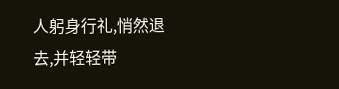人躬身行礼,悄然退去,并轻轻带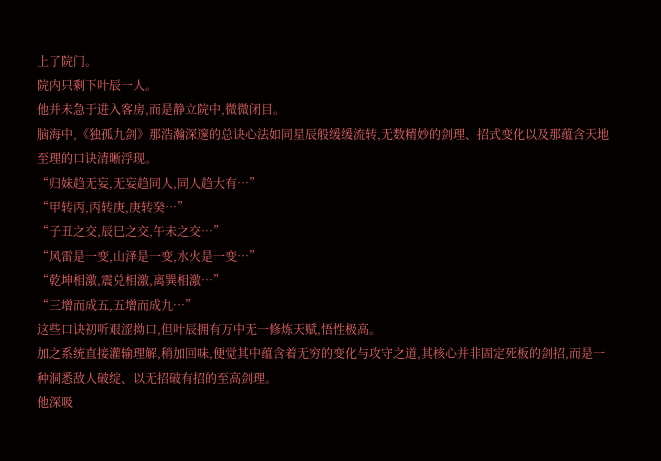上了院门。
院内只剩下叶辰一人。
他并未急于进入客房,而是静立院中,微微闭目。
脑海中,《独孤九剑》那浩瀚深邃的总诀心法如同星辰般缓缓流转,无数精妙的剑理、招式变化以及那蕴含天地至理的口诀清晰浮现。
“归妹趋无妄,无妄趋同人,同人趋大有…”
“甲转丙,丙转庚,庚转癸…”
“子丑之交,辰巳之交,午未之交…”
“风雷是一变,山泽是一变,水火是一变…”
“乾坤相激,震兑相激,离巽相激…”
“三增而成五,五增而成九…”
这些口诀初听艰涩拗口,但叶辰拥有万中无一修炼天赋,悟性极高。
加之系统直接灌输理解,稍加回味,便觉其中蕴含着无穷的变化与攻守之道,其核心并非固定死板的剑招,而是一种洞悉敌人破绽、以无招破有招的至高剑理。
他深吸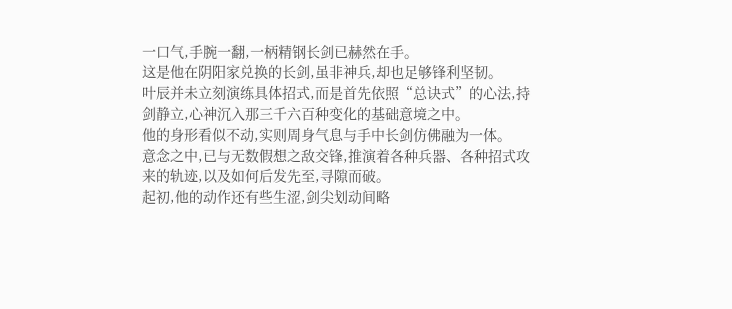一口气,手腕一翻,一柄精钢长剑已赫然在手。
这是他在阴阳家兑换的长剑,虽非神兵,却也足够锋利坚韧。
叶辰并未立刻演练具体招式,而是首先依照“总诀式”的心法,持剑静立,心神沉入那三千六百种变化的基础意境之中。
他的身形看似不动,实则周身气息与手中长剑仿佛融为一体。
意念之中,已与无数假想之敌交锋,推演着各种兵器、各种招式攻来的轨迹,以及如何后发先至,寻隙而破。
起初,他的动作还有些生涩,剑尖划动间略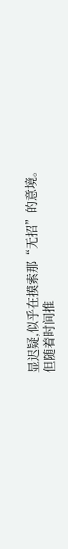显迟疑,似乎在摸索那“无招”的意境。
但随着时间推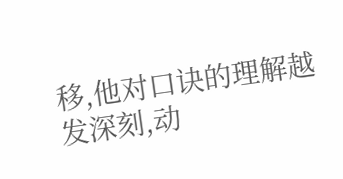移,他对口诀的理解越发深刻,动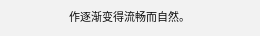作逐渐变得流畅而自然。